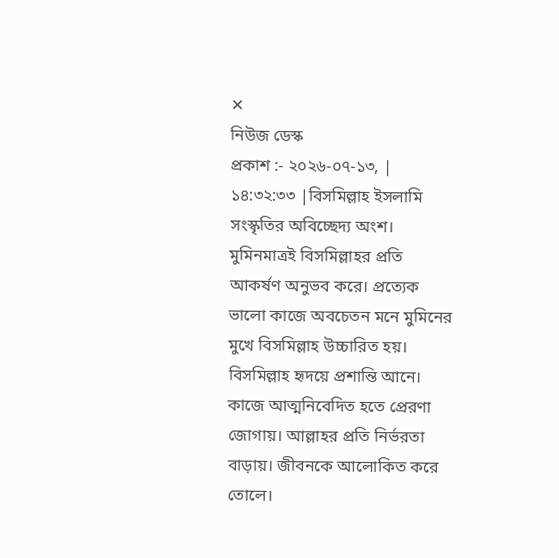✕
নিউজ ডেস্ক
প্রকাশ :- ২০২৬-০৭-১৩, | ১৪:৩২:৩৩ |বিসমিল্লাহ ইসলামি সংস্কৃতির অবিচ্ছেদ্য অংশ। মুমিনমাত্রই বিসমিল্লাহর প্রতি আকর্ষণ অনুভব করে। প্রত্যেক ভালো কাজে অবচেতন মনে মুমিনের মুখে বিসমিল্লাহ উচ্চারিত হয়।
বিসমিল্লাহ হৃদয়ে প্রশান্তি আনে। কাজে আত্মনিবেদিত হতে প্রেরণা জোগায়। আল্লাহর প্রতি নির্ভরতা বাড়ায়। জীবনকে আলোকিত করে তোলে।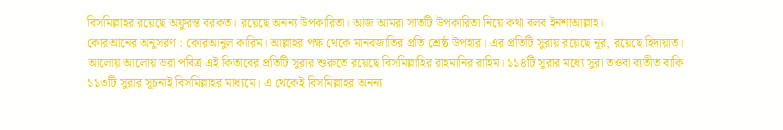বিসমিল্লাহর রয়েছে অফুরন্ত বরকত। রয়েছে অনন্য উপকারিতা। আজ আমরা সাতটি উপকারিতা নিয়ে কথা বলব ইনশাআল্লাহ।
কোরআনের অনুসরণ : কোরআনুল কারিম। আল্লাহর পক্ষ থেকে মানবজাতির প্রতি শ্রেষ্ঠ উপহার। এর প্রতিটি সুরায় রয়েছে নূর, রয়েছে হিদায়াত। আলোয় আলোয় ভরা পবিত্র এই কিতাবের প্রতিটি সুরার শুরুতে রয়েছে বিসমিল্লাহির রাহমানির রাহিম। ১১৪টি সুরার মধ্যে সুরা তওবা ব্যতীত বাকি ১১৩টি সুরার সূচনাই বিসমিল্লাহর মাধ্যমে। এ থেকেই বিসমিল্লাহর অনন্য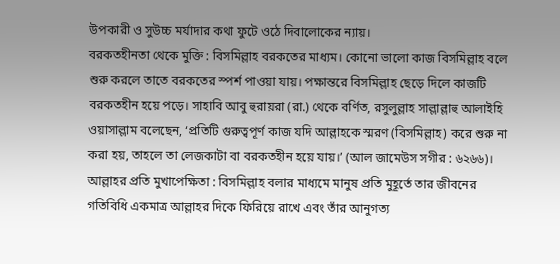উপকারী ও সুউচ্চ মর্যাদার কথা ফুটে ওঠে দিবালোকের ন্যায়।
বরকতহীনতা থেকে মুক্তি : বিসমিল্লাহ বরকতের মাধ্যম। কোনো ভালো কাজ বিসমিল্লাহ বলে শুরু করলে তাতে বরকতের স্পর্শ পাওয়া যায়। পক্ষান্তরে বিসমিল্লাহ ছেড়ে দিলে কাজটি বরকতহীন হয়ে পড়ে। সাহাবি আবু হুরায়রা (রা.) থেকে বর্ণিত, রসুলুল্লাহ সাল্লাল্লাহু আলাইহি ওয়াসাল্লাম বলেছেন, ‘প্রতিটি গুরুত্বপূর্ণ কাজ যদি আল্লাহকে স্মরণ (বিসমিল্লাহ) করে শুরু না করা হয়, তাহলে তা লেজকাটা বা বরকতহীন হয়ে যায়।’ (আল জামেউস সগীর : ৬২৬৬)।
আল্লাহর প্রতি মুখাপেক্ষিতা : বিসমিল্লাহ বলার মাধ্যমে মানুষ প্রতি মুহূর্তে তার জীবনের গতিবিধি একমাত্র আল্লাহর দিকে ফিরিয়ে রাখে এবং তাঁর আনুগত্য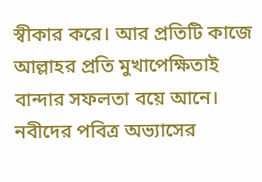স্বীকার করে। আর প্রতিটি কাজে আল্লাহর প্রতি মুখাপেক্ষিতাই বান্দার সফলতা বয়ে আনে।
নবীদের পবিত্র অভ্যাসের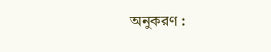অনুকরণ :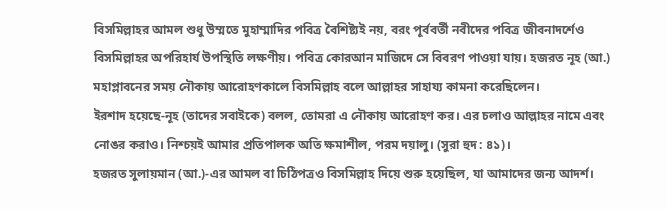বিসমিল্লাহর আমল শুধু উম্মতে মুহাম্মাদির পবিত্র বৈশিষ্ট্যই নয়, বরং পূর্ববর্তী নবীদের পবিত্র জীবনাদর্শেও বিসমিল্লাহর অপরিহার্য উপস্থিতি লক্ষণীয়। পবিত্র কোরআন মাজিদে সে বিবরণ পাওয়া যায়। হজরত নূহ (আ.) মহাপ্লাবনের সময় নৌকায় আরোহণকালে বিসমিল্লাহ বলে আল্লাহর সাহায্য কামনা করেছিলেন।
ইরশাদ হয়েছে-নূহ (তাদের সবাইকে) বলল, তোমরা এ নৌকায় আরোহণ কর। এর চলাও আল্লাহর নামে এবং নোঙর করাও। নিশ্চয়ই আমার প্রতিপালক অতি ক্ষমাশীল, পরম দয়ালু। (সুরা হুদ : ৪১)।
হজরত সুলায়মান (আ.)-এর আমল বা চিঠিপত্রও বিসমিল্লাহ দিয়ে শুরু হয়েছিল, যা আমাদের জন্য আদর্শ।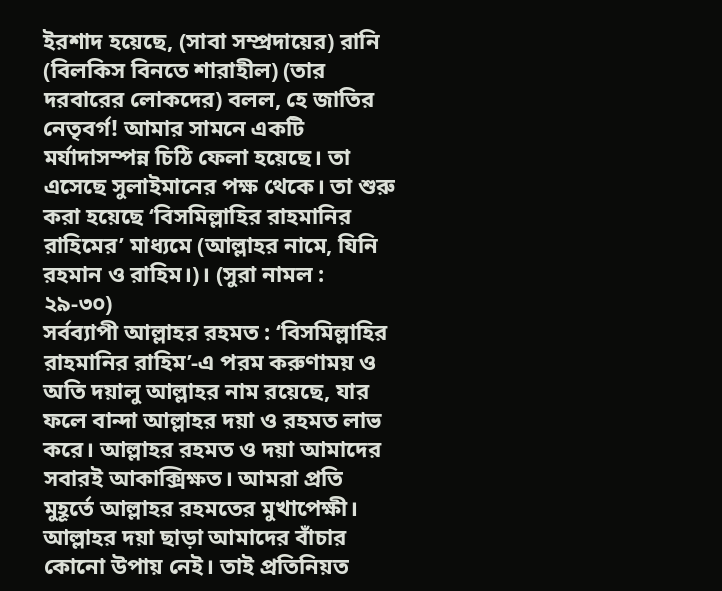ইরশাদ হয়েছে, (সাবা সম্প্রদায়ের) রানি (বিলকিস বিনতে শারাহীল) (তার দরবারের লোকদের) বলল, হে জাতির নেতৃবর্গ! আমার সামনে একটি মর্যাদাসম্পন্ন চিঠি ফেলা হয়েছে। তা এসেছে সুলাইমানের পক্ষ থেকে। তা শুরু করা হয়েছে ‘বিসমিল্লাহির রাহমানির রাহিমের’ মাধ্যমে (আল্লাহর নামে, যিনি রহমান ও রাহিম।)। (সুরা নামল : ২৯-৩০)
সর্বব্যাপী আল্লাহর রহমত : ‘বিসমিল্লাহির রাহমানির রাহিম’-এ পরম করুণাময় ও অতি দয়ালু আল্লাহর নাম রয়েছে, যার ফলে বান্দা আল্লাহর দয়া ও রহমত লাভ করে। আল্লাহর রহমত ও দয়া আমাদের সবারই আকাক্সিক্ষত। আমরা প্রতি মুহূর্তে আল্লাহর রহমতের মুখাপেক্ষী। আল্লাহর দয়া ছাড়া আমাদের বাঁচার কোনো উপায় নেই। তাই প্রতিনিয়ত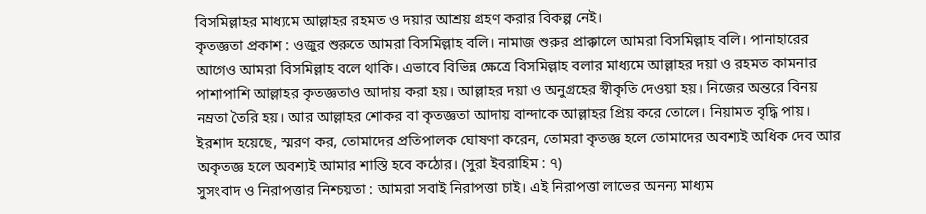বিসমিল্লাহর মাধ্যমে আল্লাহর রহমত ও দয়ার আশ্রয় গ্রহণ করার বিকল্প নেই।
কৃতজ্ঞতা প্রকাশ : ওজুর শুরুতে আমরা বিসমিল্লাহ বলি। নামাজ শুরুর প্রাক্কালে আমরা বিসমিল্লাহ বলি। পানাহারের আগেও আমরা বিসমিল্লাহ বলে থাকি। এভাবে বিভিন্ন ক্ষেত্রে বিসমিল্লাহ বলার মাধ্যমে আল্লাহর দয়া ও রহমত কামনার পাশাপাশি আল্লাহর কৃতজ্ঞতাও আদায় করা হয়। আল্লাহর দয়া ও অনুগ্রহের স্বীকৃতি দেওয়া হয়। নিজের অন্তরে বিনয় নম্রতা তৈরি হয়। আর আল্লাহর শোকর বা কৃতজ্ঞতা আদায় বান্দাকে আল্লাহর প্রিয় করে তোলে। নিয়ামত বৃদ্ধি পায়।
ইরশাদ হয়েছে, স্মরণ কর, তোমাদের প্রতিপালক ঘোষণা করেন, তোমরা কৃতজ্ঞ হলে তোমাদের অবশ্যই অধিক দেব আর অকৃতজ্ঞ হলে অবশ্যই আমার শাস্তি হবে কঠোর। (সুরা ইবরাহিম : ৭)
সুসংবাদ ও নিরাপত্তার নিশ্চয়তা : আমরা সবাই নিরাপত্তা চাই। এই নিরাপত্তা লাভের অনন্য মাধ্যম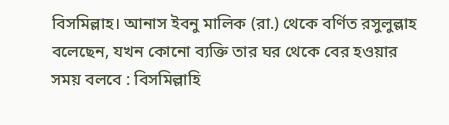বিসমিল্লাহ। আনাস ইবনু মালিক (রা.) থেকে বর্ণিত রসুলুল্লাহ বলেছেন, যখন কোনো ব্যক্তি তার ঘর থেকে বের হওয়ার সময় বলবে : বিসমিল্লাহি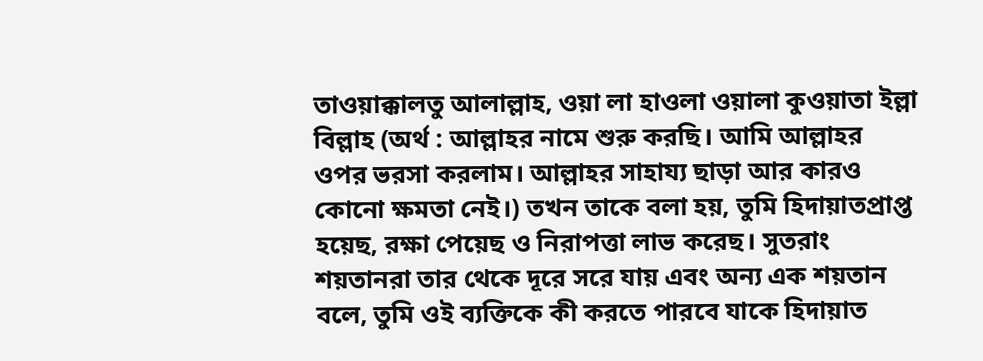তাওয়াক্কালতু আলাল্লাহ, ওয়া লা হাওলা ওয়ালা কুওয়াতা ইল্লা বিল্লাহ (অর্থ : আল্লাহর নামে শুরু করছি। আমি আল্লাহর ওপর ভরসা করলাম। আল্লাহর সাহায্য ছাড়া আর কারও কোনো ক্ষমতা নেই।) তখন তাকে বলা হয়, তুমি হিদায়াতপ্রাপ্ত হয়েছ, রক্ষা পেয়েছ ও নিরাপত্তা লাভ করেছ। সুতরাং শয়তানরা তার থেকে দূরে সরে যায় এবং অন্য এক শয়তান বলে, তুমি ওই ব্যক্তিকে কী করতে পারবে যাকে হিদায়াত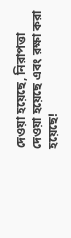দেওয়া হয়েছে, নিরাপত্তা দেওয়া হয়েছে এবং রক্ষা করা হয়েছে!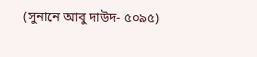(সুনানে আবু দাউদ- ৫০৯৫)